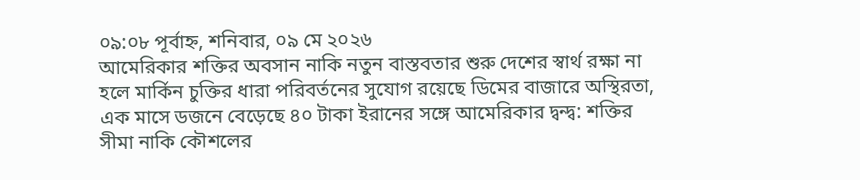০৯:০৮ পূর্বাহ্ন, শনিবার, ০৯ মে ২০২৬
আমেরিকার শক্তির অবসান নাকি নতুন বাস্তবতার শুরু দেশের স্বার্থ রক্ষা না হলে মার্কিন চুক্তির ধারা পরিবর্তনের সুযোগ রয়েছে ডিমের বাজারে অস্থিরতা, এক মাসে ডজনে বেড়েছে ৪০ টাকা ইরানের সঙ্গে আমেরিকার দ্বন্দ্ব: শক্তির সীমা নাকি কৌশলের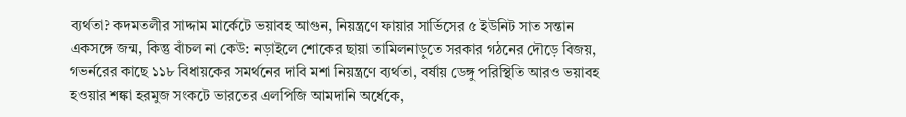ব্যর্থতা? কদমতলীর সাদ্দাম মার্কেটে ভয়াবহ আগুন, নিয়ন্ত্রণে ফায়ার সার্ভিসের ৫ ইউনিট সাত সন্তান একসঙ্গে জন্ম, কিন্তু বাঁচল না কেউ: নড়াইলে শোকের ছায়া তামিলনাড়ুতে সরকার গঠনের দৌড়ে বিজয়, গভর্নরের কাছে ১১৮ বিধায়কের সমর্থনের দাবি মশা নিয়ন্ত্রণে ব্যর্থতা, বর্ষায় ডেঙ্গু পরিস্থিতি আরও ভয়াবহ হওয়ার শঙ্কা হরমুজ সংকটে ভারতের এলপিজি আমদানি অর্ধেকে,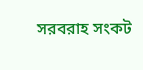সরবরাহ সংকট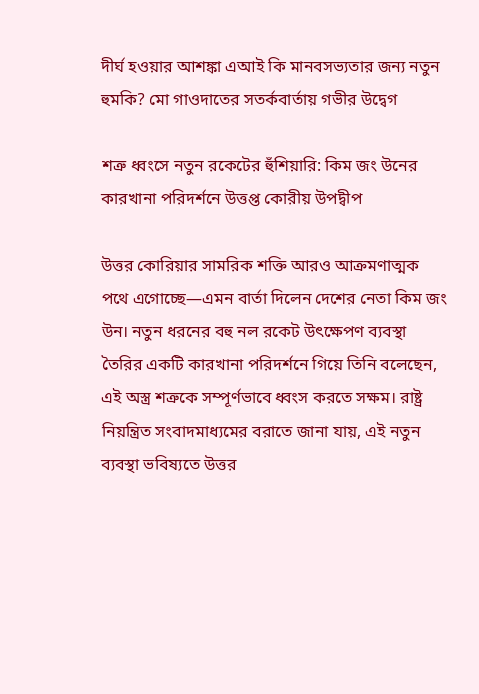দীর্ঘ হওয়ার আশঙ্কা এআই কি মানবসভ্যতার জন্য নতুন হুমকি? মো গাওদাতের সতর্কবার্তায় গভীর উদ্বেগ

শত্রু ধ্বংসে নতুন রকেটের হুঁশিয়ারি: কিম জং উনের কারখানা পরিদর্শনে উত্তপ্ত কোরীয় উপদ্বীপ

উত্তর কোরিয়ার সামরিক শক্তি আরও আক্রমণাত্মক পথে এগোচ্ছে—এমন বার্তা দিলেন দেশের নেতা কিম জং উন। নতুন ধরনের বহু নল রকেট উৎক্ষেপণ ব্যবস্থা তৈরির একটি কারখানা পরিদর্শনে গিয়ে তিনি বলেছেন, এই অস্ত্র শত্রুকে সম্পূর্ণভাবে ধ্বংস করতে সক্ষম। রাষ্ট্র নিয়ন্ত্রিত সংবাদমাধ্যমের বরাতে জানা যায়, এই নতুন ব্যবস্থা ভবিষ্যতে উত্তর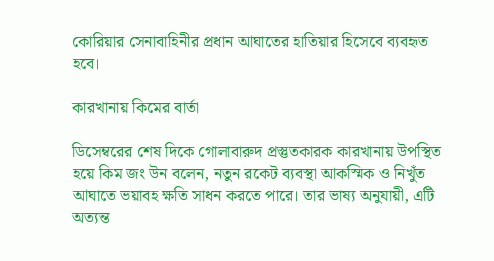কোরিয়ার সেনাবাহিনীর প্রধান আঘাতের হাতিয়ার হিসেবে ব্যবহৃত হবে।

কারখানায় কিমের বার্তা

ডিসেম্বরের শেষ দিকে গোলাবারুদ প্রস্তুতকারক কারখানায় উপস্থিত হয়ে কিম জং উন বলেন, নতুন রকেট ব্যবস্থা আকস্মিক ও নিখুঁত আঘাতে ভয়াবহ ক্ষতি সাধন করতে পারে। তার ভাষ্য অনুযায়ী, এটি অত্যন্ত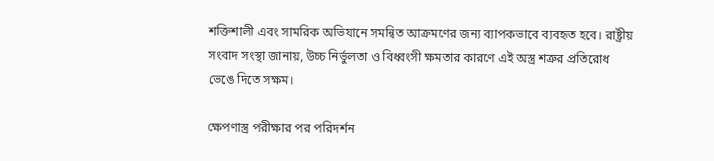শক্তিশালী এবং সামরিক অভিযানে সমন্বিত আক্রমণের জন্য ব্যাপকভাবে ব্যবহৃত হবে। রাষ্ট্রীয় সংবাদ সংস্থা জানায়, উচ্চ নির্ভুলতা ও বিধ্বংসী ক্ষমতার কারণে এই অস্ত্র শত্রুর প্রতিরোধ ভেঙে দিতে সক্ষম।

ক্ষেপণাস্ত্র পরীক্ষার পর পরিদর্শন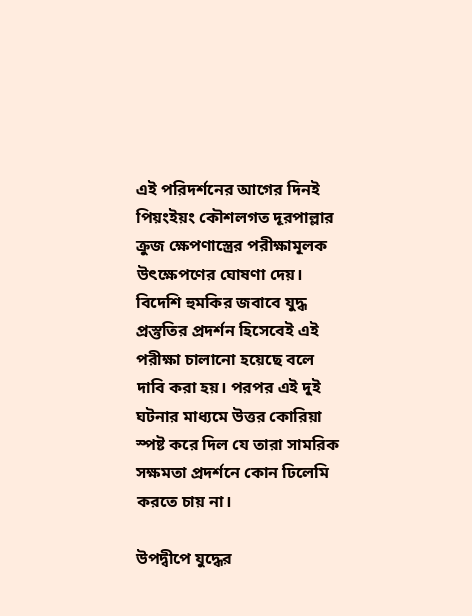এই পরিদর্শনের আগের দিনই পিয়ংইয়ং কৌশলগত দূরপাল্লার ক্রুজ ক্ষেপণাস্ত্রের পরীক্ষামূলক উৎক্ষেপণের ঘোষণা দেয়। বিদেশি হুমকির জবাবে যুদ্ধ প্রস্তুতির প্রদর্শন হিসেবেই এই পরীক্ষা চালানো হয়েছে বলে দাবি করা হয়। পরপর এই দুই ঘটনার মাধ্যমে উত্তর কোরিয়া স্পষ্ট করে দিল যে তারা সামরিক সক্ষমতা প্রদর্শনে কোন ঢিলেমি করতে চায় না।

উপদ্বীপে যুদ্ধের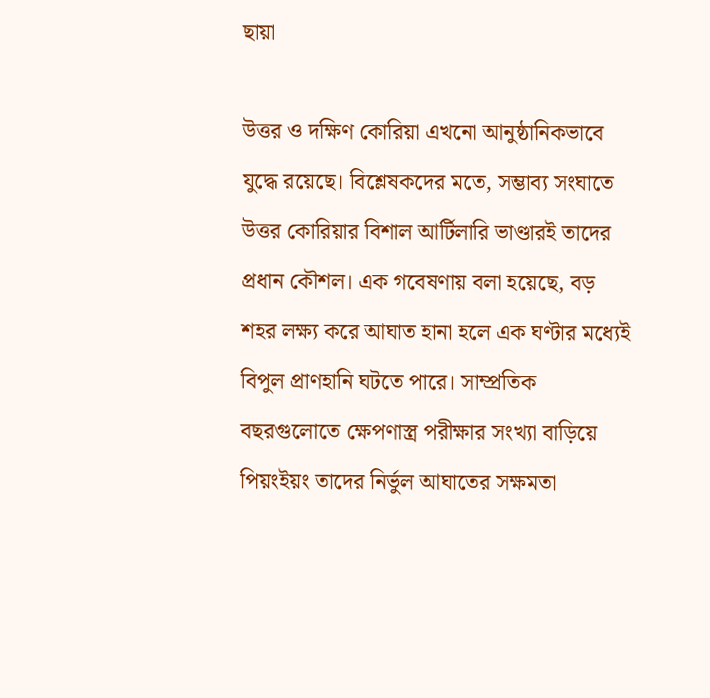ছায়া

উত্তর ও দক্ষিণ কোরিয়া এখনো আনুষ্ঠানিকভাবে যুদ্ধে রয়েছে। বিশ্লেষকদের মতে, সম্ভাব্য সংঘাতে উত্তর কোরিয়ার বিশাল আর্টিলারি ভাণ্ডারই তাদের প্রধান কৌশল। এক গবেষণায় বলা হয়েছে, বড় শহর লক্ষ্য করে আঘাত হানা হলে এক ঘণ্টার মধ্যেই বিপুল প্রাণহানি ঘটতে পারে। সাম্প্রতিক বছরগুলোতে ক্ষেপণাস্ত্র পরীক্ষার সংখ্যা বাড়িয়ে পিয়ংইয়ং তাদের নির্ভুল আঘাতের সক্ষমতা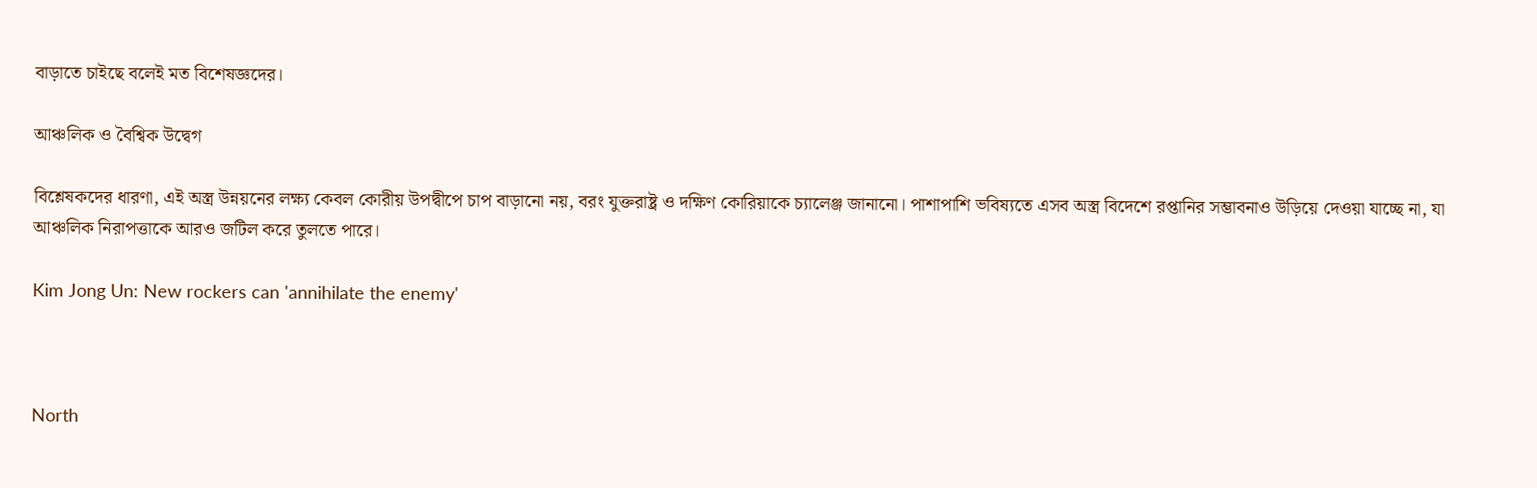বাড়াতে চাইছে বলেই মত বিশেষজ্ঞদের।

আঞ্চলিক ও বৈশ্বিক উদ্বেগ

বিশ্লেষকদের ধারণা, এই অস্ত্র উন্নয়নের লক্ষ্য কেবল কোরীয় উপদ্বীপে চাপ বাড়ানো নয়, বরং যুক্তরাষ্ট্র ও দক্ষিণ কোরিয়াকে চ্যালেঞ্জ জানানো। পাশাপাশি ভবিষ্যতে এসব অস্ত্র বিদেশে রপ্তানির সম্ভাবনাও উড়িয়ে দেওয়া যাচ্ছে না, যা আঞ্চলিক নিরাপত্তাকে আরও জটিল করে তুলতে পারে।

Kim Jong Un: New rockers can 'annihilate the enemy'



North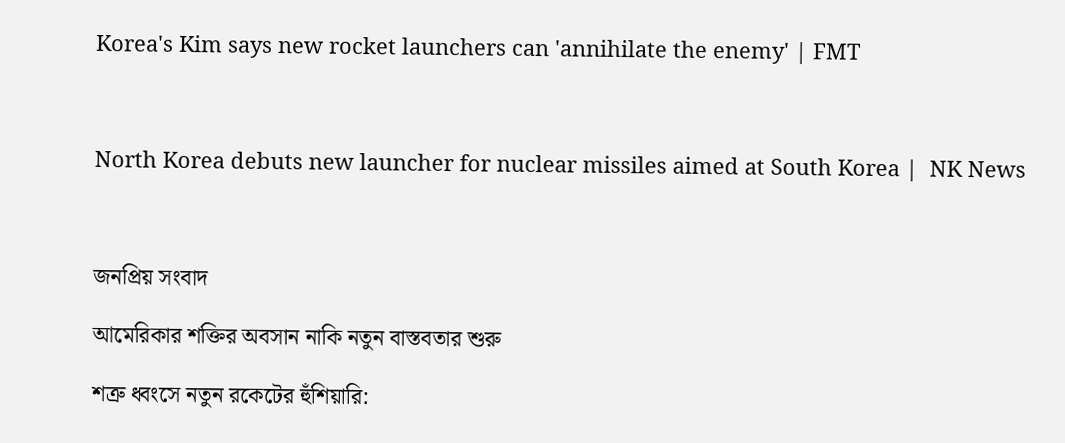Korea's Kim says new rocket launchers can 'annihilate the enemy' | FMT



North Korea debuts new launcher for nuclear missiles aimed at South Korea |  NK News



জনপ্রিয় সংবাদ

আমেরিকার শক্তির অবসান নাকি নতুন বাস্তবতার শুরু

শত্রু ধ্বংসে নতুন রকেটের হুঁশিয়ারি: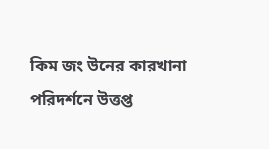কিম জং উনের কারখানা পরিদর্শনে উত্তপ্ত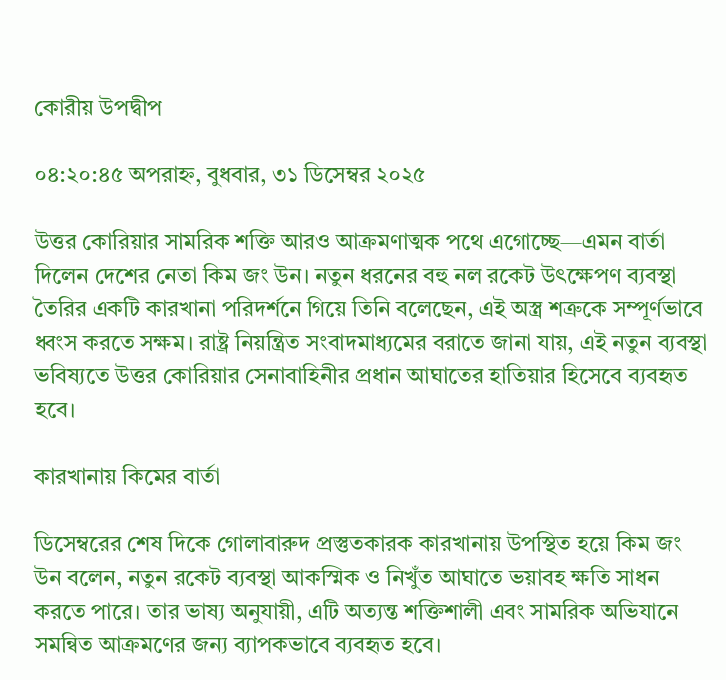কোরীয় উপদ্বীপ

০৪:২০:৪৫ অপরাহ্ন, বুধবার, ৩১ ডিসেম্বর ২০২৫

উত্তর কোরিয়ার সামরিক শক্তি আরও আক্রমণাত্মক পথে এগোচ্ছে—এমন বার্তা দিলেন দেশের নেতা কিম জং উন। নতুন ধরনের বহু নল রকেট উৎক্ষেপণ ব্যবস্থা তৈরির একটি কারখানা পরিদর্শনে গিয়ে তিনি বলেছেন, এই অস্ত্র শত্রুকে সম্পূর্ণভাবে ধ্বংস করতে সক্ষম। রাষ্ট্র নিয়ন্ত্রিত সংবাদমাধ্যমের বরাতে জানা যায়, এই নতুন ব্যবস্থা ভবিষ্যতে উত্তর কোরিয়ার সেনাবাহিনীর প্রধান আঘাতের হাতিয়ার হিসেবে ব্যবহৃত হবে।

কারখানায় কিমের বার্তা

ডিসেম্বরের শেষ দিকে গোলাবারুদ প্রস্তুতকারক কারখানায় উপস্থিত হয়ে কিম জং উন বলেন, নতুন রকেট ব্যবস্থা আকস্মিক ও নিখুঁত আঘাতে ভয়াবহ ক্ষতি সাধন করতে পারে। তার ভাষ্য অনুযায়ী, এটি অত্যন্ত শক্তিশালী এবং সামরিক অভিযানে সমন্বিত আক্রমণের জন্য ব্যাপকভাবে ব্যবহৃত হবে।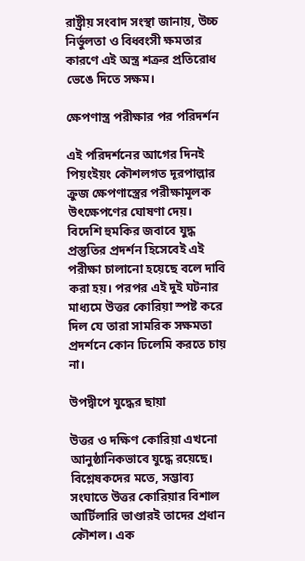রাষ্ট্রীয় সংবাদ সংস্থা জানায়, উচ্চ নির্ভুলতা ও বিধ্বংসী ক্ষমতার কারণে এই অস্ত্র শত্রুর প্রতিরোধ ভেঙে দিতে সক্ষম।

ক্ষেপণাস্ত্র পরীক্ষার পর পরিদর্শন

এই পরিদর্শনের আগের দিনই পিয়ংইয়ং কৌশলগত দূরপাল্লার ক্রুজ ক্ষেপণাস্ত্রের পরীক্ষামূলক উৎক্ষেপণের ঘোষণা দেয়। বিদেশি হুমকির জবাবে যুদ্ধ প্রস্তুতির প্রদর্শন হিসেবেই এই পরীক্ষা চালানো হয়েছে বলে দাবি করা হয়। পরপর এই দুই ঘটনার মাধ্যমে উত্তর কোরিয়া স্পষ্ট করে দিল যে তারা সামরিক সক্ষমতা প্রদর্শনে কোন ঢিলেমি করতে চায় না।

উপদ্বীপে যুদ্ধের ছায়া

উত্তর ও দক্ষিণ কোরিয়া এখনো আনুষ্ঠানিকভাবে যুদ্ধে রয়েছে। বিশ্লেষকদের মতে, সম্ভাব্য সংঘাতে উত্তর কোরিয়ার বিশাল আর্টিলারি ভাণ্ডারই তাদের প্রধান কৌশল। এক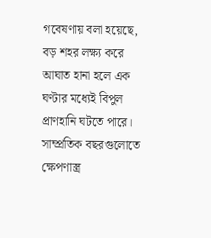গবেষণায় বলা হয়েছে, বড় শহর লক্ষ্য করে আঘাত হানা হলে এক ঘণ্টার মধ্যেই বিপুল প্রাণহানি ঘটতে পারে। সাম্প্রতিক বছরগুলোতে ক্ষেপণাস্ত্র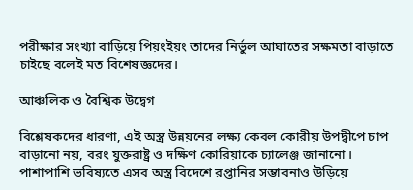পরীক্ষার সংখ্যা বাড়িয়ে পিয়ংইয়ং তাদের নির্ভুল আঘাতের সক্ষমতা বাড়াতে চাইছে বলেই মত বিশেষজ্ঞদের।

আঞ্চলিক ও বৈশ্বিক উদ্বেগ

বিশ্লেষকদের ধারণা, এই অস্ত্র উন্নয়নের লক্ষ্য কেবল কোরীয় উপদ্বীপে চাপ বাড়ানো নয়, বরং যুক্তরাষ্ট্র ও দক্ষিণ কোরিয়াকে চ্যালেঞ্জ জানানো। পাশাপাশি ভবিষ্যতে এসব অস্ত্র বিদেশে রপ্তানির সম্ভাবনাও উড়িয়ে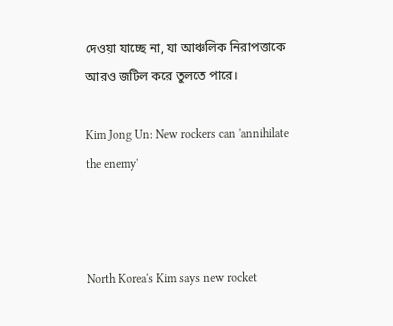দেওয়া যাচ্ছে না, যা আঞ্চলিক নিরাপত্তাকে আরও জটিল করে তুলতে পারে।

Kim Jong Un: New rockers can 'annihilate the enemy'



North Korea's Kim says new rocket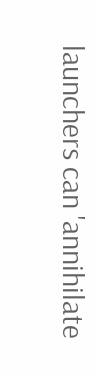launchers can 'annihilate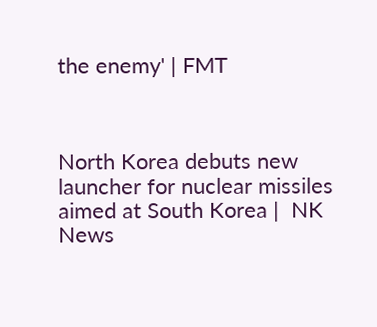the enemy' | FMT



North Korea debuts new launcher for nuclear missiles aimed at South Korea |  NK News